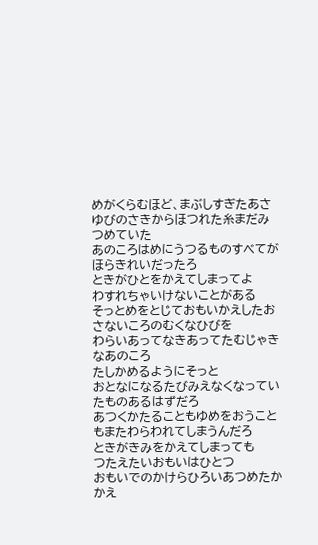めがくらむほど、まぶしすぎたあさ
ゆびのさきからほつれた糸まだみつめていた
あのころはめにうつるものすべてがほらきれいだったろ
ときがひとをかえてしまってよ
わすれちゃいけないことがある
そっとめをとじておもいかえしたおさないころのむくなひびを
わらいあってなきあってたむじゃきなあのころ
たしかめるようにそっと
おとなになるたびみえなくなっていたものあるはずだろ
あつくかたることもゆめをおうこともまたわらわれてしまうんだろ
ときがきみをかえてしまっても
つたえたいおもいはひとつ
おもいでのかけらひろいあつめたかかえ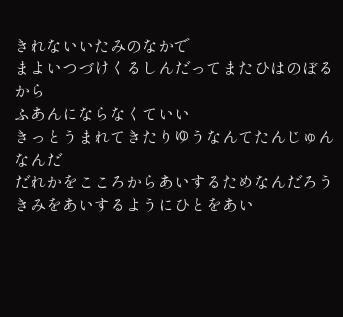きれないいたみのなかで
まよいつづけくるしんだってまたひはのぼるから
ふあんにならなくていい
きっとうまれてきたりゆうなんてたんじゅんなんだ
だれかをこころからあいするためなんだろう
きみをあいするようにひとをあい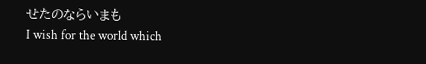せたのならいまも
I wish for the world which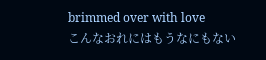brimmed over with love
こんなおれにはもうなにもない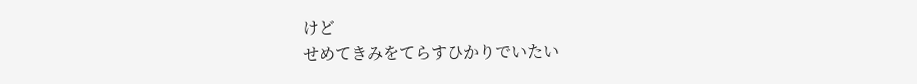けど
せめてきみをてらすひかりでいたい